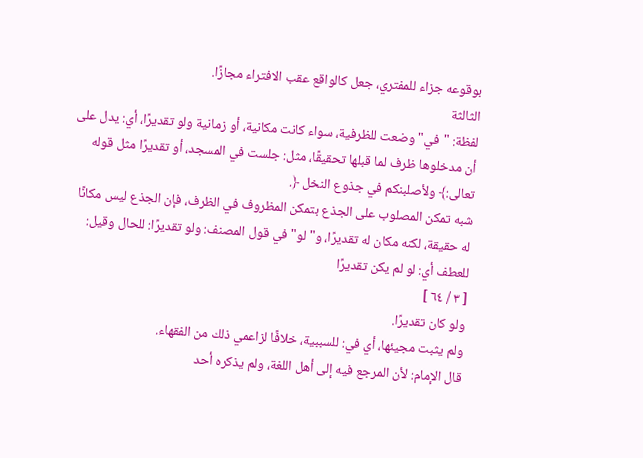بوقوعه جزاء للمفتري، جعل كالواقع عقب الافتراء مجازًا.
الثالثة
لفظة: "في" وضعت للظرفية، سواء كانت مكانية، أو زمانية ولو تقديرًا، أي: يدل على أن مدخلوها ظرف لما قبلها تحقيقًا، مثل: جلست في المسجد، أو تقديرًا مثل قوله تعالى:﴾ ولأصلبنكم في جذوع النخل ﴿.
شبه تمكن المصلوب على الجذع بتمكن المظروف في الظرف، فإن الجذع ليس مكانًا له حقيقة، لكنه مكان له تقديرًا، و"لو" في قول المصنف: ولو تقديرًا: للحال وقيل: للعطف أي: لو لم يكن تقديرًا
[ ٣ / ٦٤ ]
ولو كان تقديرًا.
ولم يثبت مجيئها، أي في: للسببية، خلافًا لزاعمي ذلك من الفقهاء.
قال الإمام: لأن المرجع فيه إلى أهل اللغة، ولم يذكره أحد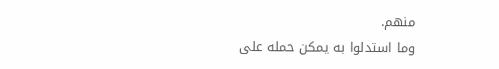منهم.
وما استدلوا به يمكن حمله على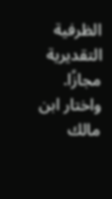الظرفية التقديرية مجازًا.
واختار ابن مالك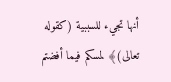أنها تجيء للسببية (كقوله تعالى)﴾ لمسكم فيما أفضتم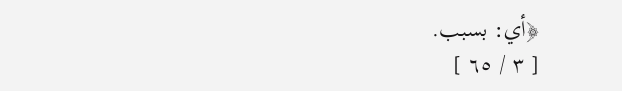﴿أي: بسبب.
[ ٣ / ٦٥ ]